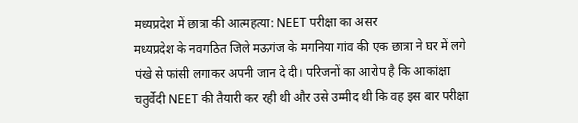मध्यप्रदेश में छात्रा की आत्महत्या: NEET परीक्षा का असर
मध्यप्रदेश के नवगठित जिले मऊगंज के मगनिया गांव की एक छात्रा ने घर में लगे पंखे से फांसी लगाकर अपनी जान दे दी। परिजनों का आरोप है कि आकांक्षा चतुर्वेदी NEET की तैयारी कर रही थी और उसे उम्मीद थी कि वह इस बार परीक्षा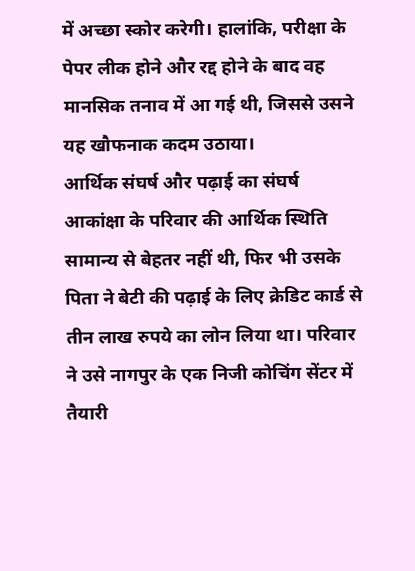में अच्छा स्कोर करेगी। हालांकि, परीक्षा के पेपर लीक होने और रद्द होने के बाद वह मानसिक तनाव में आ गई थी, जिससे उसने यह खौफनाक कदम उठाया।
आर्थिक संघर्ष और पढ़ाई का संघर्ष
आकांक्षा के परिवार की आर्थिक स्थिति सामान्य से बेहतर नहीं थी, फिर भी उसके पिता ने बेटी की पढ़ाई के लिए क्रेडिट कार्ड से तीन लाख रुपये का लोन लिया था। परिवार ने उसे नागपुर के एक निजी कोचिंग सेंटर में तैयारी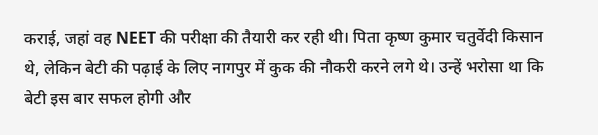कराई, जहां वह NEET की परीक्षा की तैयारी कर रही थी। पिता कृष्ण कुमार चतुर्वेदी किसान थे, लेकिन बेटी की पढ़ाई के लिए नागपुर में कुक की नौकरी करने लगे थे। उन्हें भरोसा था कि बेटी इस बार सफल होगी और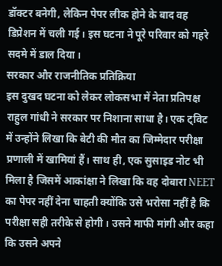डॉक्टर बनेगी, लेकिन पेपर लीक होने के बाद वह डिप्रेशन में चली गई। इस घटना ने पूरे परिवार को गहरे सदमे में डाल दिया।
सरकार और राजनीतिक प्रतिक्रिया
इस दुखद घटना को लेकर लोकसभा में नेता प्रतिपक्ष राहुल गांधी ने सरकार पर निशाना साधा है। एक ट्विट में उन्होंने लिखा कि बेटी की मौत का जिम्मेदार परीक्षा प्रणाली में खामियां हैं। साथ ही, एक सुसाइड नोट भी मिला है जिसमें आकांक्षा ने लिखा कि वह दोबारा NEET का पेपर नहीं देना चाहती क्योंकि उसे भरोसा नहीं है कि परीक्षा सही तरीके से होगी। उसने माफी मांगी और कहा कि उसने अपने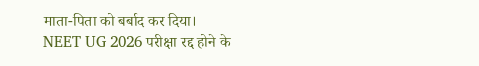माता-पिता को बर्बाद कर दिया।
NEET UG 2026 परीक्षा रद्द होने के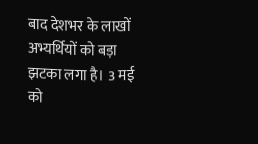बाद देशभर के लाखों अभ्यर्थियों को बड़ा झटका लगा है। 3 मई को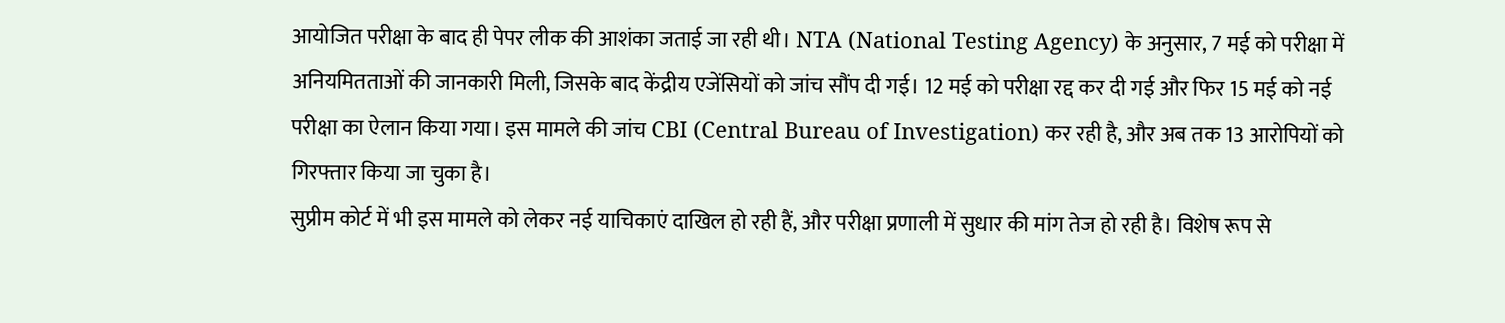आयोजित परीक्षा के बाद ही पेपर लीक की आशंका जताई जा रही थी। NTA (National Testing Agency) के अनुसार, 7 मई को परीक्षा में अनियमितताओं की जानकारी मिली, जिसके बाद केंद्रीय एजेंसियों को जांच सौंप दी गई। 12 मई को परीक्षा रद्द कर दी गई और फिर 15 मई को नई परीक्षा का ऐलान किया गया। इस मामले की जांच CBI (Central Bureau of Investigation) कर रही है, और अब तक 13 आरोपियों को गिरफ्तार किया जा चुका है।
सुप्रीम कोर्ट में भी इस मामले को लेकर नई याचिकाएं दाखिल हो रही हैं, और परीक्षा प्रणाली में सुधार की मांग तेज हो रही है। विशेष रूप से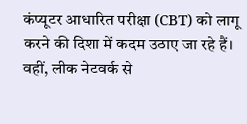कंप्यूटर आधारित परीक्षा (CBT) को लागू करने की दिशा में कदम उठाए जा रहे हैं। वहीं, लीक नेटवर्क से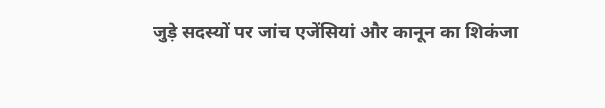जुड़े सदस्यों पर जांच एजेंसियां और कानून का शिकंजा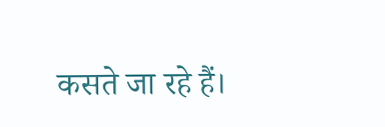कसते जा रहे हैं।